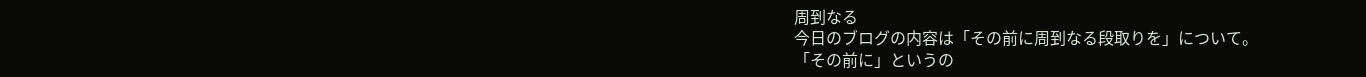周到なる
今日のブログの内容は「その前に周到なる段取りを」について。
「その前に」というの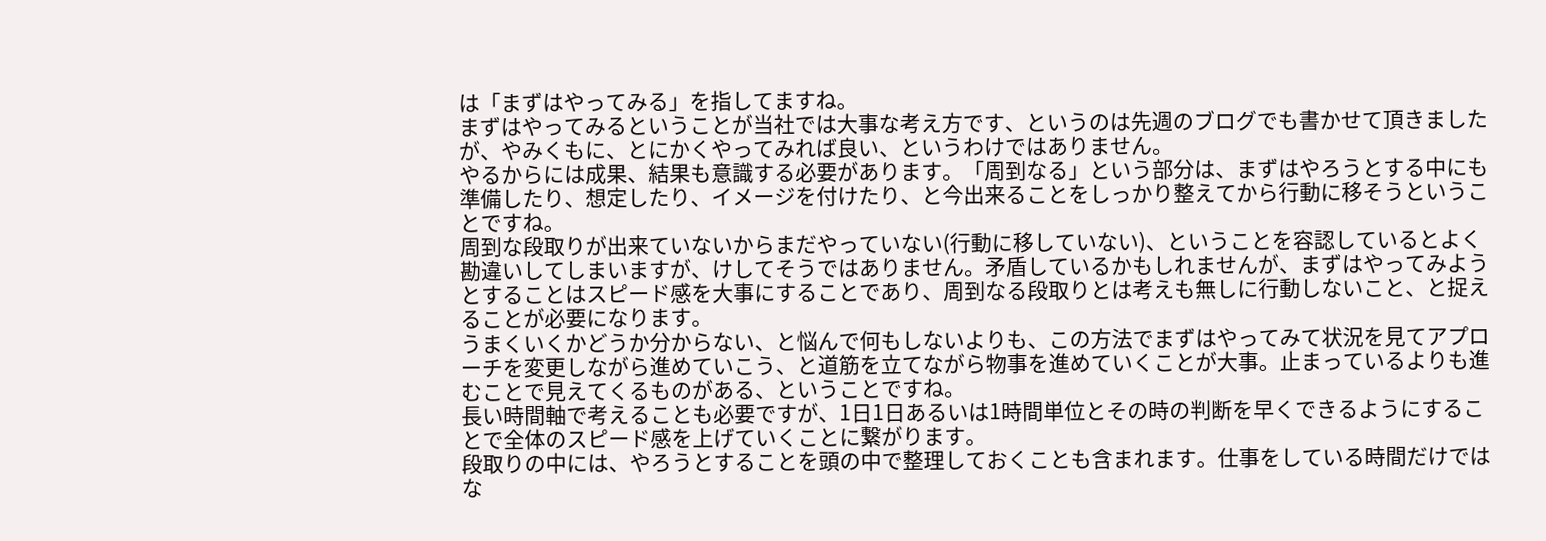は「まずはやってみる」を指してますね。
まずはやってみるということが当社では大事な考え方です、というのは先週のブログでも書かせて頂きましたが、やみくもに、とにかくやってみれば良い、というわけではありません。
やるからには成果、結果も意識する必要があります。「周到なる」という部分は、まずはやろうとする中にも準備したり、想定したり、イメージを付けたり、と今出来ることをしっかり整えてから行動に移そうということですね。
周到な段取りが出来ていないからまだやっていない(行動に移していない)、ということを容認しているとよく勘違いしてしまいますが、けしてそうではありません。矛盾しているかもしれませんが、まずはやってみようとすることはスピード感を大事にすることであり、周到なる段取りとは考えも無しに行動しないこと、と捉えることが必要になります。
うまくいくかどうか分からない、と悩んで何もしないよりも、この方法でまずはやってみて状況を見てアプローチを変更しながら進めていこう、と道筋を立てながら物事を進めていくことが大事。止まっているよりも進むことで見えてくるものがある、ということですね。
長い時間軸で考えることも必要ですが、1日1日あるいは1時間単位とその時の判断を早くできるようにすることで全体のスピード感を上げていくことに繋がります。
段取りの中には、やろうとすることを頭の中で整理しておくことも含まれます。仕事をしている時間だけではな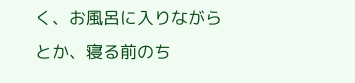く、お風呂に入りながらとか、寝る前のち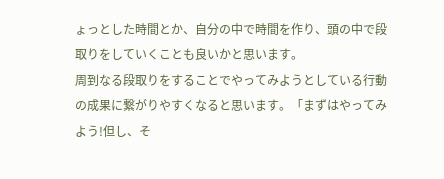ょっとした時間とか、自分の中で時間を作り、頭の中で段取りをしていくことも良いかと思います。
周到なる段取りをすることでやってみようとしている行動の成果に繋がりやすくなると思います。「まずはやってみよう!但し、そ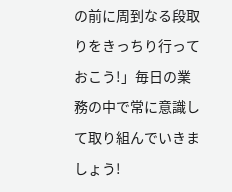の前に周到なる段取りをきっちり行っておこう!」毎日の業務の中で常に意識して取り組んでいきましょう!